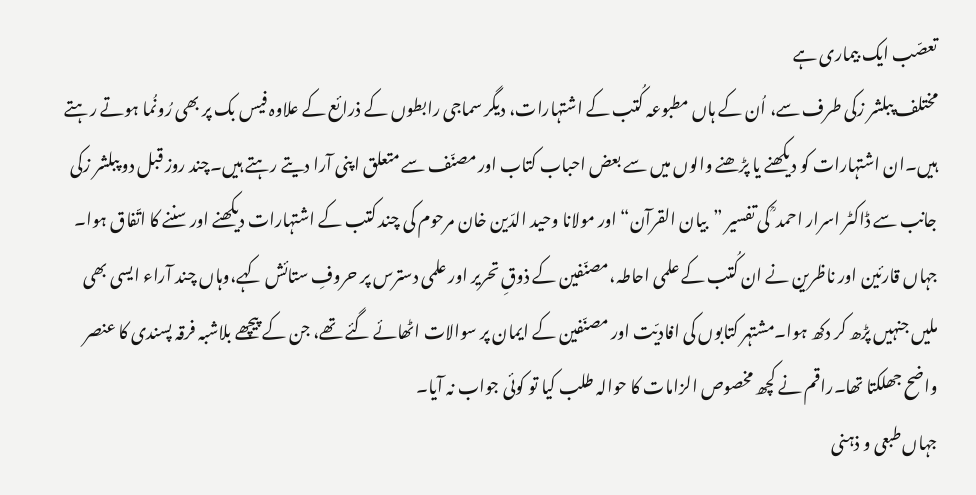تعصّب ایک بیماری ہے
مختلف پبلشر زکی طرف سے، اُن کے ہاں مطبوعہ کُتب کے اشتہارات، دیگر سماجی رابطوں کے ذرائع کے علاوہ فیس بک پر بھی رُونُما ہوتے رہتے ہیں۔ان اشتہارات کو دیکھنے یا پڑھنے والوں میں سے بعض احباب کتاب اور مصنّف سے متعلق اپنی آرا دیتے رہتے ہیں۔چند روز قبل دو پبلشر زکی جانب سے ڈاکٹر اسرار احمد ؒ کی تفسیر ”بیان القرآن“ اور مولانا وحید الدّین خان مرحوم کی چند کتب کے اشتہارات دیکھنے اور سننے کا اتّفاق ہوا۔ جہاں قارئین اور ناظرین نے ان کُتب کے علمی احاطہ،مصنّفین کے ذوقِ تحریر اور علمی دسترس پر حروفِ ستائش کہے،وہاں چند آراء ایسی بھی ملیں جنہیں پڑھ کر دکھ ہوا۔مشتہر کتابوں کی افادیّت اور مصنّفین کے ایمان پر سوالات اٹھائے گئے تھے، جن کے پیچھے بلاشبہ فرقہ پسندی کا عنصر واضح جھلکتا تھا۔راقم نے کچھ مخصوص الزامات کا حوالہ طلب کیا تو کوئی جواب نہ آیا۔
جہاں طبعی و ذہنی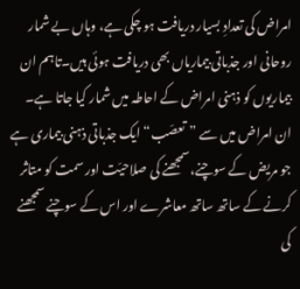امراض کی تعدادِ بسیار دریافت ہو چکی ہے، وہاں بے شمار روحانی اور جذباتی بیماریاں بھی دریافت ہوئی ہیں۔تاہم ان بیماریوں کو ذہنی امراض کے احاطہ میں شمار کیا جاتا ہے۔ ان امراض میں سے ”تعصّب“ ایک جذباتی ذہنی بیماری ہے جو مریض کے سوچنے،سمجھنے کی صلاحیّت اور سمت کو متاثر کرنے کے ساتھ ساتھ معاشرے اور اس کے سوچنے سمجھنے کی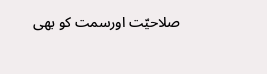صلاحیّت اورسمت کو بھی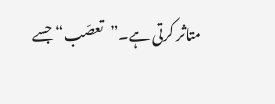متاثر کرتی ہے۔”تعصّب“ جسے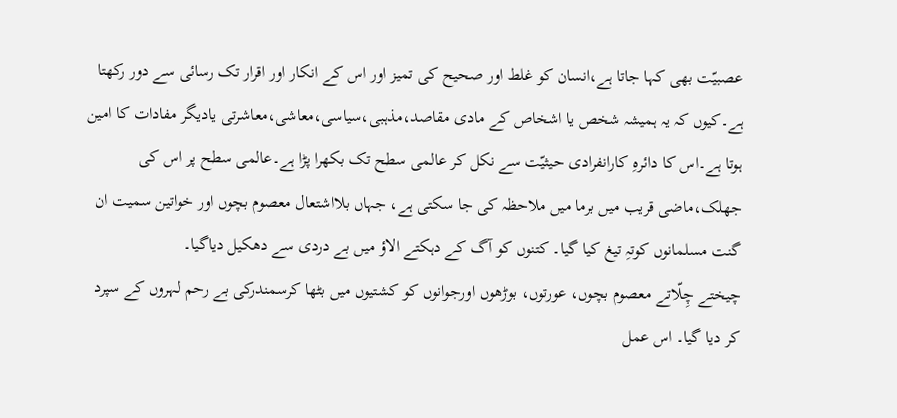عصبیّت بھی کہا جاتا ہے،انسان کو غلط اور صحیح کی تمیز اور اس کے انکار اور اقرار تک رسائی سے دور رکھتا ہے۔کیوں کہ یہ ہمیشہ شخص یا اشخاص کے مادی مقاصد،مذہبی،سیاسی،معاشی،معاشرتی یادیگر مفادات کا امین ہوتا ہے۔اس کا دائرہِ کارانفرادی حیثیّت سے نکل کر عالمی سطح تک بکھرا پڑا ہے۔عالمی سطح پر اس کی جھلک،ماضی قریب میں برما میں ملاحظہ کی جا سکتی ہے، جہاں بلااشتعال معصوم بچوں اور خواتین سمیت ان گنت مسلمانوں کوتہِ تیغ کیا گیا۔ کتنوں کو آگ کے دہکتے الاؤ میں بے دردی سے دھکیل دیاگیا۔
چیختے چِلّاتے معصوم بچوں، عورتوں، بوڑھوں اورجوانوں کو کشتیوں میں بٹھا کرسمندرکی بے رحم لہروں کے سپرد کر دیا گیا۔ اس عمل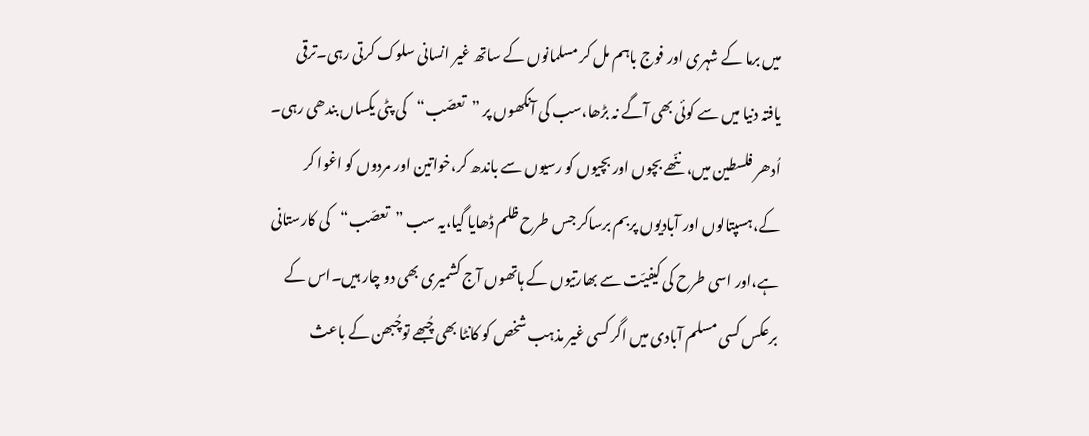میں برما کے شہری اور فوج باہم مل کر مسلمانوں کے ساتھ غیر انسانی سلوک کرتی رہی۔ترقی یافتہ دنیا میں سے کوئی بھی آگے نہ بڑھا،سب کی آنکھوں پر ”تعصّب“کی پٹی یکساں بندھی رہی۔ اُدھر فلسطین میں،ننّھے بچوں اور بچیوں کو رسیوں سے باندھ کر،خواتین اور مردوں کو اغوا کر کے،ہسپتالوں اور آبادیوں پربم برساکر جس طرح ظلم ڈھایا گیا،یہ سب ”تعصّب“کی کارستانی ہے،اور اسی طرح کی کیفیّت سے بھارتیوں کے ہاتھوں آج کشمیری بھی دو چار ہیں۔اس کے برعکس کسی مسلم آبادی میں اگر کسی غیر مذہب شخص کو کانٹا بھی چُبھے توچُبھن کے باعث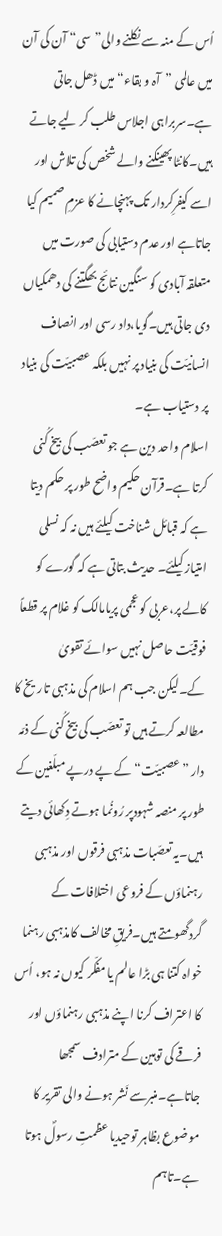اُس کے منہ سے نکلنے والی”سی“ آن کی آن میں عالمی ”آہ و بقاء“ میں ڈھل جاتی ہے۔سربراہی اجلاس طلب کر لیے جاتے ہیں۔کانٹا پھینکنے والے شخص کی تلاش اور اسے کیفرِکردار تک پہنچانے کا عزمِ صمیم کیا جاتاہے اور عدم دستیابی کی صورت میں متعلقہ آبادی کو سنگین نتائج بھگتنے کی دھمکیاں دی جاتی ہیں۔گویا،داد رسی اور انصاف انسانیّت کی بنیاد پر نہیں بلکہ عصبیّت کی بنیاد پر دستیاب ہے۔
اسلام واحد دین ہے جو تعصّب کی بیخ کُنی کرتا ہے۔قرآن حکیم واضح طور پر حکم دیتا ہے کہ قبائل شناخت کیلئے ہیں نہ کہ نسلی امتیاز کیلئے۔ حدیث بتاتی ہے کہ گورے کو کالے پر،عربی کو عجمی پریامالک کو غلام پر قطعاً فوقیّت حاصل نہیں سوائے تقویٰ کے۔لیکن جب ہم اسلام کی مذہبی تاریخ کا مطالعہ کرتے ہیں تو تعصّب کی بیخ کُنی کے ذمّہ دار ”عصبیّت“کے پے درپے مبلّغین کے طور پر منصہ شہودپر رُونُما ہوتے دِکھائی دیتے ہیں۔یہ تعصّبات مذہبی فرقوں اور مذہبی رہنماؤں کے فروعی اختلافات کے گردگھومتے ہیں۔فریقِ مخالف کامذہبی رہنما خواہ کتنا ہی بڑا عالم یا مفکّر کیوں نہ ہو، اُس کا اعتراف کرنا اپنے مذہبی رہنماؤں اور فرقے کی توہین کے مترادف سمجھا جاتاہے۔منبرسے نَشر ہونے والی تقریر کا موضوع بظاہر توحیدیا عظمتِ رسولؐ ہوتا ہے۔تاہم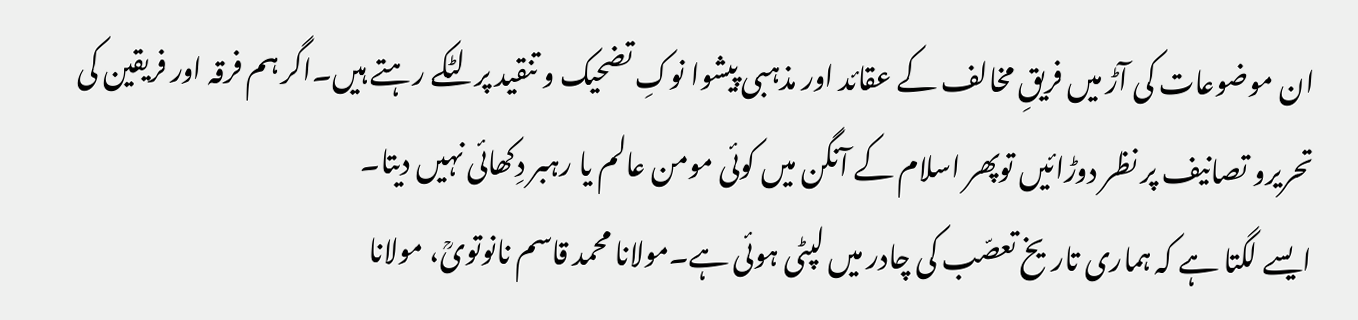ان موضوعات کی آڑ میں فریقِ مخالف کے عقائد اور مذہبی پیشوا نوکِ تضحیک و تنقید پر لٹکے رہتے ہیں۔اگر ہم فرقہ اور فریقین کی تحریرو تصانیف پر نظر دوڑائیں توپھر اسلام کے آنگن میں کوئی مومن عالم یا رہبر دِکھائی نہیں دیتا۔
ایسے لگتا ہے کہ ہماری تاریخ تعصّب کی چادر میں لپٹی ہوئی ہے۔مولانا محمد قاسم نانوتویؒ، مولانا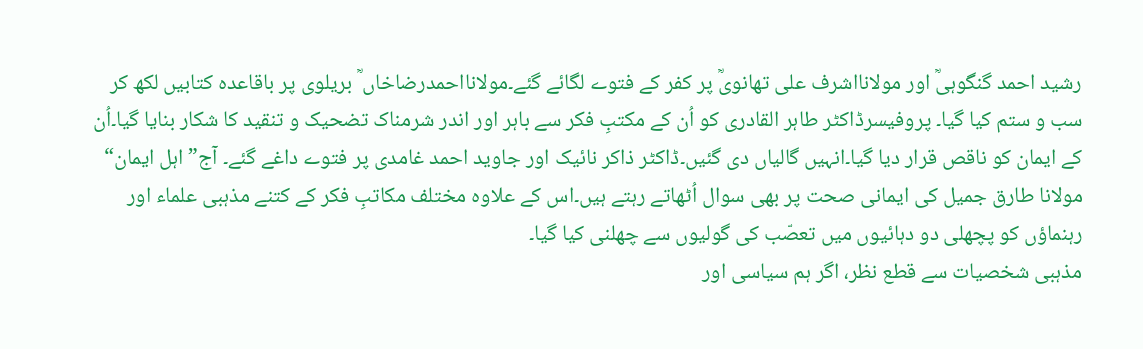رشید احمد گنگوہیؒ اور مولانااشرف علی تھانویؒ پر کفر کے فتوے لگائے گئے۔مولانااحمدرضاخاں ؒ بریلوی پر باقاعدہ کتابیں لکھ کر سب و ستم کیا گیا۔ پروفیسرڈاکٹر طاہر القادری کو اُن کے مکتبِ فکر سے باہر اور اندر شرمناک تضحیک و تنقید کا شکار بنایا گیا۔اُن کے ایمان کو ناقص قرار دیا گیا۔انہیں گالیاں دی گئیں۔ڈاکٹر ذاکر نائیک اور جاوید احمد غامدی پر فتوے داغے گئے۔ آج”اہل ایمان“ مولانا طارق جمیل کی ایمانی صحت پر بھی سوال اُٹھاتے رہتے ہیں۔اس کے علاوہ مختلف مکاتبِ فکر کے کتنے مذہبی علماء اور رہنماؤں کو پچھلی دو دہائیوں میں تعصّب کی گولیوں سے چھلنی کیا گیا۔
مذہبی شخصیات سے قطع نظر، اگر ہم سیاسی اور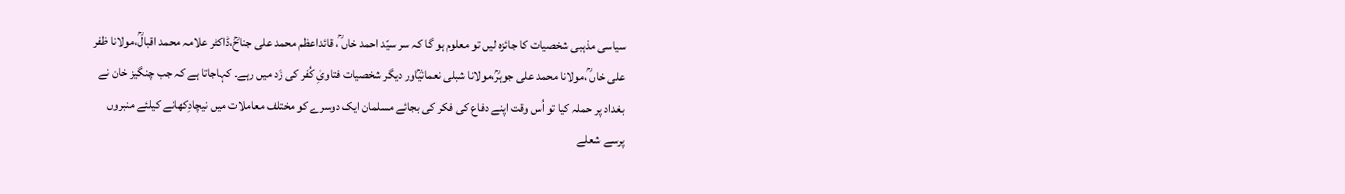سیاسی مذہبی شخصیات کا جائزہ لیں تو معلوم ہو گا کہ سر سیّد احمد خاں ؒ، قائداعظم محمد علی جناحؒ،ڈاکٹر علامہ محمد اقبالؒ،مولانا ظفر علی خاں ؒ،مولانا محمد علی جوہرؒ،مولانا شبلی نعمانیؒاور دیگر شخصیات فتاویِٰ کُفر کی زَد میں رہے۔ کہاجاتا ہے کہ جب چنگیز خان نے بغداد پر حملہ کیا تو اُس وقت اپنے دفاع کی فکر کی بجائے مسلمان ایک دوسرے کو مختلف معاملات میں نیچادِکھانے کیلئے منبروں پرسے شعلے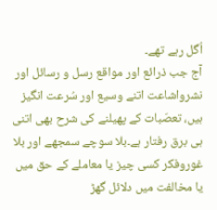اُگل رہے تھے۔
آج جب ذرائع اور مواقع رسل و رسائل اور نشرواشاعت اتنے وسیع اور سُرعت انگیز ہیں، تعصّبات کے پھیلنے کی شرح بھی اتنی ہی برق رفتار ہے۔بلا سوچے سمجھے اور بلا غوروفکر کسی چیز یا معاملے کے حق میں یا مخالفت میں دلائل گھڑ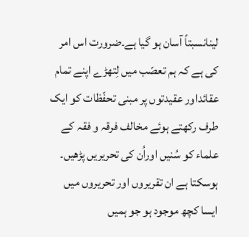لینانسبتاً آسان ہو گیا ہے۔ضرورت اس امر کی ہے کہ ہم تعصّب میں لِتھڑے اپنے تمام عقائداور عقیدتوں پر مبنی تحفّظات کو ایک طرف رکھتے ہوئے مخالف فرقہ و فقہ کے علماء کو سُنیں اوراُن کی تحریریں پڑھیں۔ ہوسکتا ہے ان تقریروں اور تحریروں میں ایسا کچھ موجود ہو جو ہمیں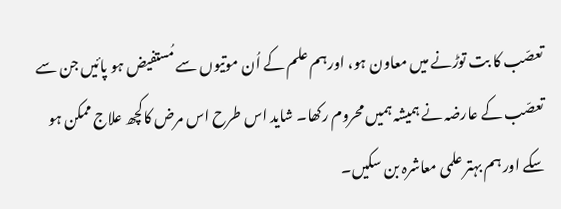تعصّب کا بت توڑنے میں معاون ہو، اورہم علم کے اُن موتیوں سے مُستفیض ہو پائیں جن سے تعصّب کے عارضہ نے ہمیشہ ہمیں محروم رکھا۔ شاید اس طرح اس مرض کاکچھ علاج ممکن ہو سکے اور ہم بہتر علمی معاشرہ بن سکیں۔